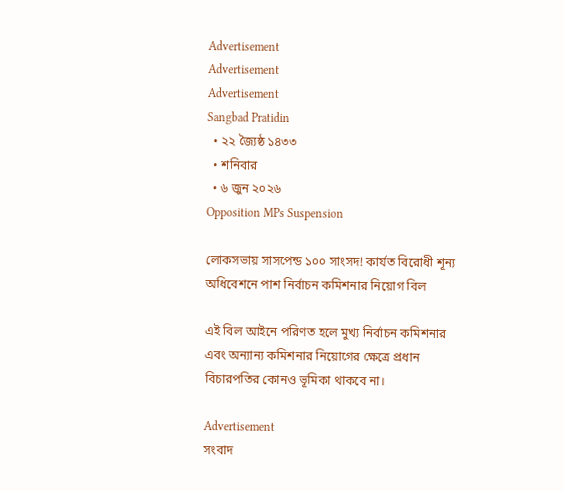Advertisement
Advertisement
Advertisement
Sangbad Pratidin
  • ২২ জ্যৈষ্ঠ ১৪৩৩
  • শনিবার
  • ৬ জুন ২০২৬
Opposition MPs Suspension

লোকসভায় সাসপেন্ড ১০০ সাংসদ! কার্যত বিরোধী শূন্য অধিবেশনে পাশ নির্বাচন কমিশনার নিয়োগ বিল

এই বিল আইনে পরিণত হলে মুখ্য নির্বাচন কমিশনার এবং অন্যান্য কমিশনার নিয়োগের ক্ষেত্রে প্রধান বিচারপতির কোনও ভূমিকা থাকবে না।

Advertisement
সংবাদ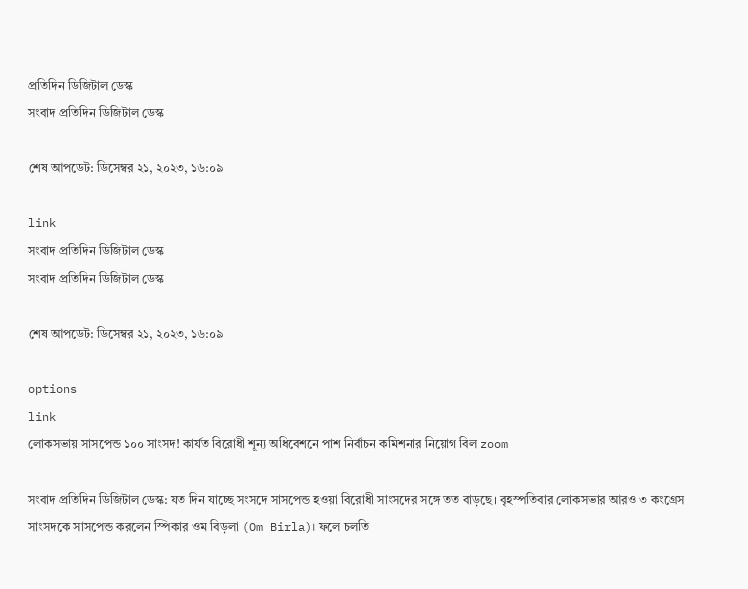প্রতিদিন ডিজিটাল ডেস্ক
সংবাদ প্রতিদিন ডিজিটাল ডেস্ক

শেষ আপডেট: ডিসেম্বর ২১, ২০২৩, ১৬:০৯

link
সংবাদ প্রতিদিন ডিজিটাল ডেস্ক
সংবাদ প্রতিদিন ডিজিটাল ডেস্ক

শেষ আপডেট: ডিসেম্বর ২১, ২০২৩, ১৬:০৯

options
link
লোকসভায় সাসপেন্ড ১০০ সাংসদ! কার্যত বিরোধী শূন্য অধিবেশনে পাশ নির্বাচন কমিশনার নিয়োগ বিল zoom

সংবাদ প্রতিদিন ডিজিটাল ডেস্ক: যত দিন যাচ্ছে সংসদে সাসপেন্ড হওয়া বিরোধী সাংসদের সঙ্গে তত বাড়ছে। বৃহস্পতিবার লোকসভার আরও ৩ কংগ্রেস সাংসদকে সাসপেন্ড করলেন স্পিকার ওম বিড়লা (Om Birla)। ফলে চলতি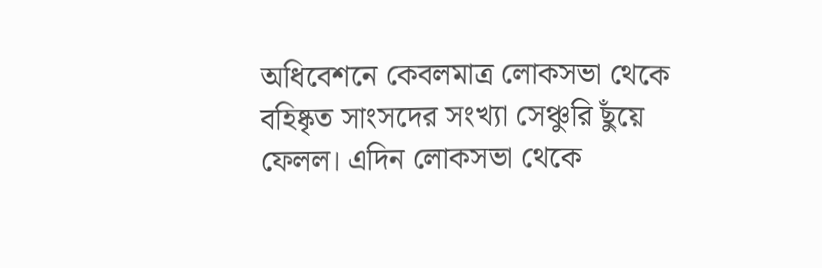অধিবেশনে কেবলমাত্র লোকসভা থেকে বহিষ্কৃত সাংসদের সংখ্যা সেঞ্চুরি ছুঁয়ে ফেলল। এদিন লোকসভা থেকে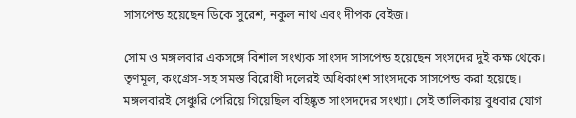সাসপেন্ড হয়েছেন ডিকে সুরেশ, নকুল নাথ এবং দীপক বেইজ।

সোম ও মঙ্গলবার একসঙ্গে বিশাল সংখ্যক সাংসদ সাসপেন্ড হয়েছেন সংসদের দুই কক্ষ থেকে। তৃণমূল, কংগ্রেস-সহ সমস্ত বিরোধী দলেরই অধিকাংশ সাংসদকে সাসপেন্ড করা হয়েছে। মঙ্গলবারই সেঞ্চুরি পেরিয়ে গিয়েছিল বহিষ্কৃত সাংসদদের সংখ্যা। সেই তালিকায় বুধবার যোগ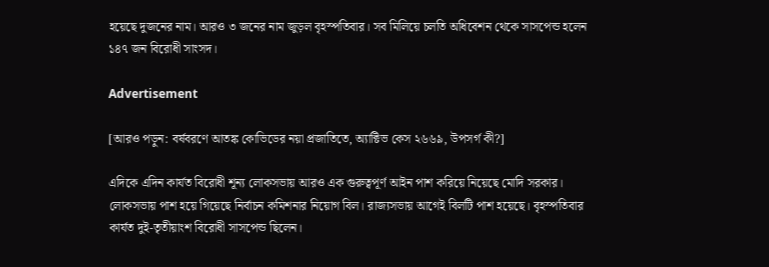হয়েছে দুজনের নাম। আরও ৩ জনের নাম জুড়ল বৃহস্পতিবার। সব মিলিয়ে চলতি অধিবেশন থেকে সাসপেন্ড হলেন ১৪৭ জন বিরোধী সাংসদ।

Advertisement

[আরও পড়ুন: বর্ষবরণে আতঙ্ক কোভিডের নয়া প্রজাতিতে, অ্যাক্টিভ কেস ২৬৬৯, উপসর্গ কী?]

এদিকে এদিন কার্যত বিরোধী শূন্য লোকসভায় আরও এক গুরুত্বপূর্ণ আইন পাশ করিয়ে নিয়েছে মোদি সরকার। লোকসভায় পাশ হয়ে গিয়েছে নির্বাচন কমিশনার নিয়োগ বিল। রাজ্যসভায় আগেই বিলটি পাশ হয়েছে। বৃহস্পতিবার কার্যত দুই-তৃতীয়াংশ বিরোধী সাসপেন্ড ছিলেন।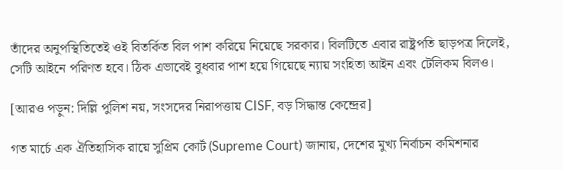তাঁদের অনুপস্থিতিতেই ওই বিতর্কিত বিল পাশ করিয়ে নিয়েছে সরকার। বিলটিতে এবার রাষ্ট্রপতি ছাড়পত্র দিলেই, সেটি আইনে পরিণত হবে। ঠিক এভাবেই বুধবার পাশ হয়ে গিয়েছে ন্যায় সংহিতা আইন এবং টেলিকম বিলও।

[আরও পড়ুন: দিল্লি পুলিশ নয়, সংসদের নিরাপত্তায় CISF, বড় সিদ্ধান্ত কেন্দ্রের]

গত মার্চে এক ঐতিহাসিক রায়ে সুপ্রিম কোর্ট (Supreme Court) জানায়, দেশের মুখ্য নির্বাচন কমিশনার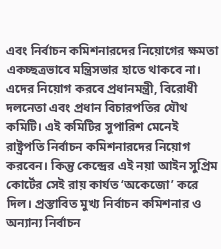এবং নির্বাচন কমিশনারদের নিয়োগের ক্ষমতা একচ্ছত্রভাবে মন্ত্রিসভার হাতে থাকবে না। এদের নিয়োগ করবে প্রধানমন্ত্রী, বিরোধী দলনেতা এবং প্রধান বিচারপতির যৌথ কমিটি। এই কমিটির সুপারিশ মেনেই রাষ্ট্রপতি নির্বাচন কমিশনারদের নিয়োগ করবেন। কিন্তু কেন্দ্রের এই নয়া আইন সুপ্রিম কোর্টের সেই রায় কার্যত ‘অকেজো’ করে দিল। প্রস্তাবিত মুখ্য নির্বাচন কমিশনার ও অন্যান্য নির্বাচন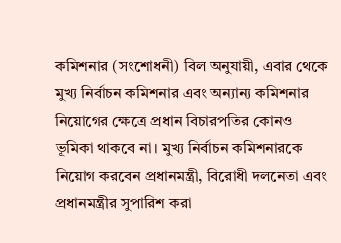কমিশনার (সংশোধনী) বিল অনুযায়ী, এবার থেকে মুখ্য নির্বাচন কমিশনার এবং অন্যান্য কমিশনার নিয়োগের ক্ষেত্রে প্রধান বিচারপতির কোনও ভূমিকা থাকবে না। মুখ্য নির্বাচন কমিশনারকে নিয়োগ করবেন প্রধানমন্ত্রী, বিরোধী দলনেতা এবং প্রধানমন্ত্রীর সুপারিশ করা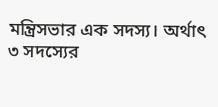মন্ত্রিসভার এক সদস্য। অর্থাৎ ৩ সদস্যের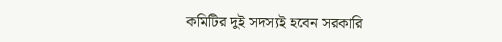কমিটির দুই সদস্যই হবেন সরকারি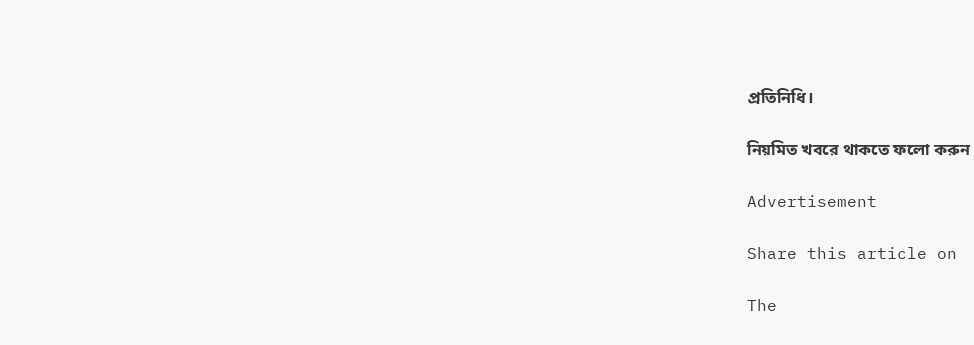প্রতিনিধি।

নিয়মিত খবরে থাকতে ফলো করুন

Advertisement

Share this article on

The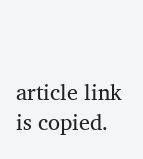article link is copied.